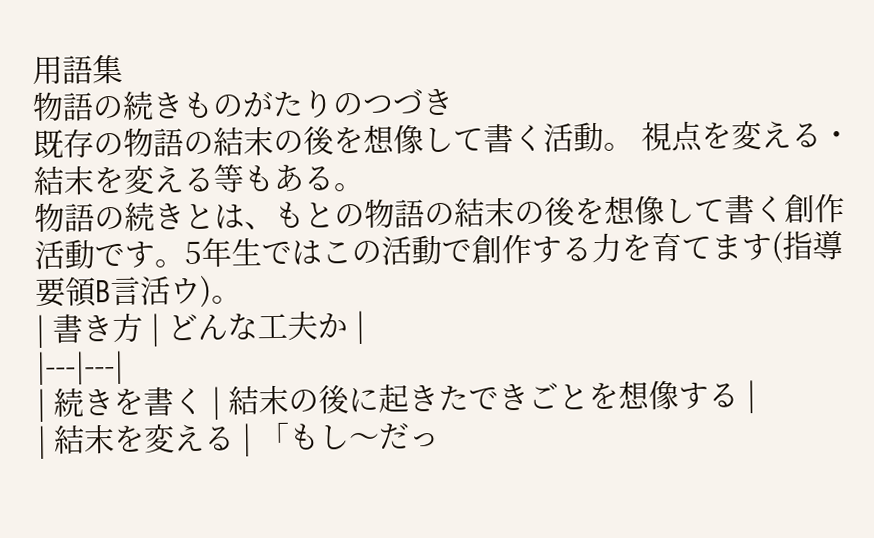用語集
物語の続きものがたりのつづき
既存の物語の結末の後を想像して書く活動。 視点を変える・結末を変える等もある。
物語の続きとは、もとの物語の結末の後を想像して書く創作活動です。5年生ではこの活動で創作する力を育てます(指導要領B言活ウ)。
| 書き方 | どんな工夫か |
|---|---|
| 続きを書く | 結末の後に起きたできごとを想像する |
| 結末を変える | 「もし〜だっ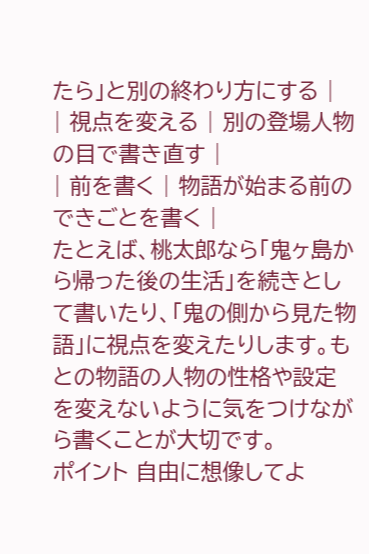たら」と別の終わり方にする |
| 視点を変える | 別の登場人物の目で書き直す |
| 前を書く | 物語が始まる前のできごとを書く |
たとえば、桃太郎なら「鬼ヶ島から帰った後の生活」を続きとして書いたり、「鬼の側から見た物語」に視点を変えたりします。もとの物語の人物の性格や設定を変えないように気をつけながら書くことが大切です。
ポイント 自由に想像してよ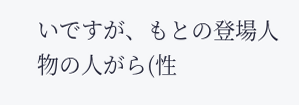いですが、もとの登場人物の人がら(性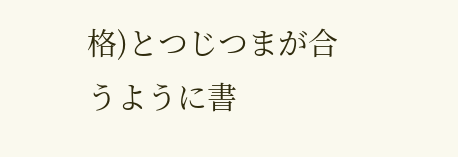格)とつじつまが合うように書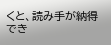くと、読み手が納得でき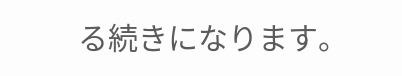る続きになります。